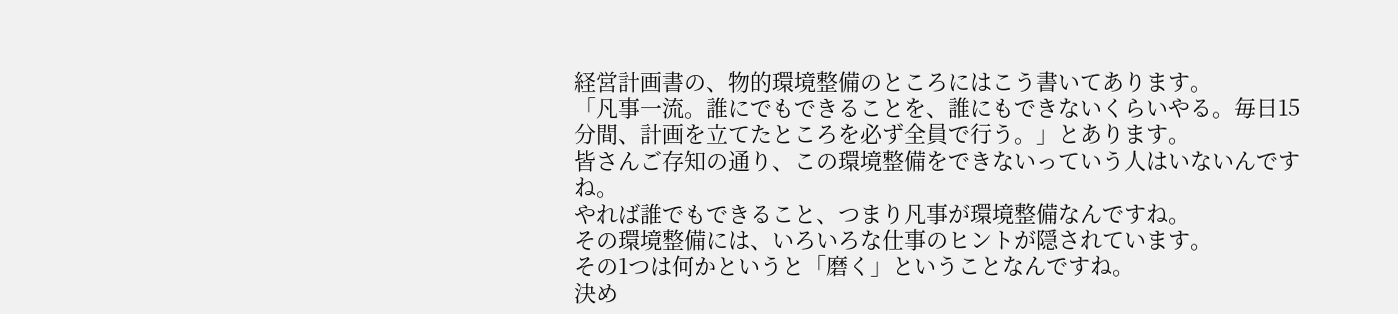経営計画書の、物的環境整備のところにはこう書いてあります。
「凡事一流。誰にでもできることを、誰にもできないくらいやる。毎日15分間、計画を立てたところを必ず全員で行う。」とあります。
皆さんご存知の通り、この環境整備をできないっていう人はいないんですね。
やれば誰でもできること、つまり凡事が環境整備なんですね。
その環境整備には、いろいろな仕事のヒントが隠されています。
その1つは何かというと「磨く」ということなんですね。
決め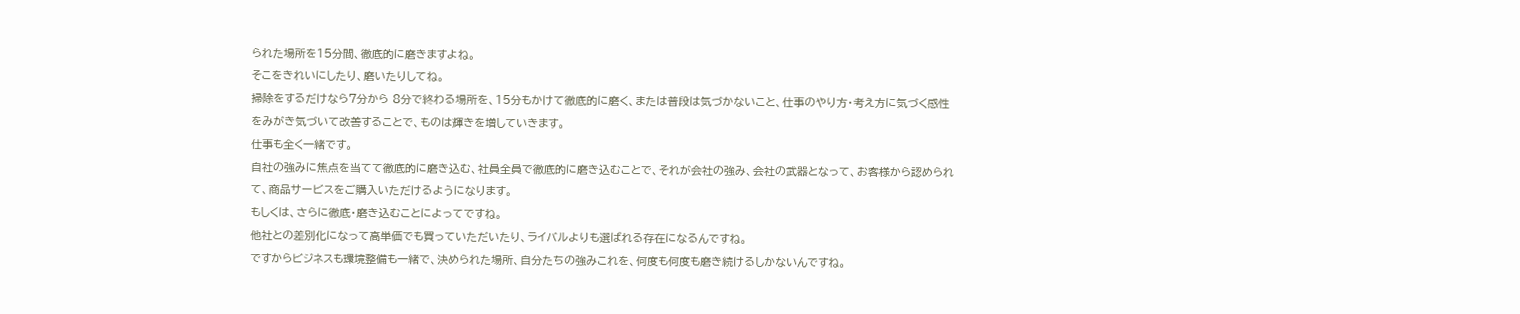られた場所を15分間、徹底的に磨きますよね。
そこをきれいにしたり、磨いたりしてね。
掃除をするだけなら7分から 8分で終わる場所を、15分もかけて徹底的に磨く、または普段は気づかないこと、仕事のやり方・考え方に気づく感性をみがき気づいて改善することで、ものは輝きを増していきます。
仕事も全く一緒です。
自社の強みに焦点を当てて徹底的に磨き込む、社員全員で徹底的に磨き込むことで、それが会社の強み、会社の武器となって、お客様から認められて、商品サービスをご購入いただけるようになります。
もしくは、さらに徹底・磨き込むことによってですね。
他社との差別化になって高単価でも買っていただいたり、ライバルよりも選ばれる存在になるんですね。
ですからビジネスも環境整備も一緒で、決められた場所、自分たちの強みこれを、何度も何度も磨き続けるしかないんですね。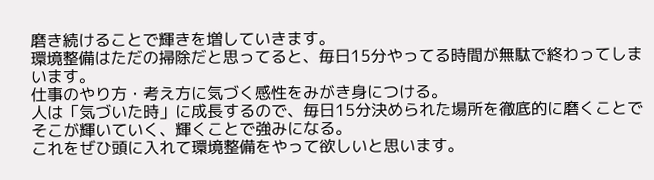磨き続けることで輝きを増していきます。
環境整備はただの掃除だと思ってると、毎日15分やってる時間が無駄で終わってしまいます。
仕事のやり方・考え方に気づく感性をみがき身につける。
人は「気づいた時」に成長するので、毎日15分決められた場所を徹底的に磨くことでそこが輝いていく、輝くことで強みになる。
これをぜひ頭に入れて環境整備をやって欲しいと思います。